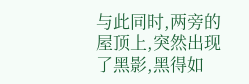与此同时,两旁的屋顶上,突然出现了黑影,黑得如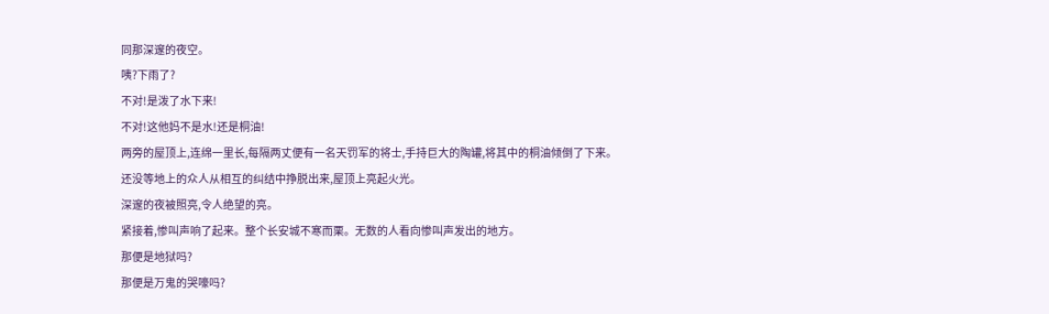同那深邃的夜空。
咦?下雨了?
不对!是泼了水下来!
不对!这他妈不是水!还是桐油!
两旁的屋顶上,连绵一里长,每隔两丈便有一名天罚军的将士,手持巨大的陶罐,将其中的桐油倾倒了下来。
还没等地上的众人从相互的纠结中挣脱出来,屋顶上亮起火光。
深邃的夜被照亮,令人绝望的亮。
紧接着,惨叫声响了起来。整个长安城不寒而栗。无数的人看向惨叫声发出的地方。
那便是地狱吗?
那便是万鬼的哭嚎吗?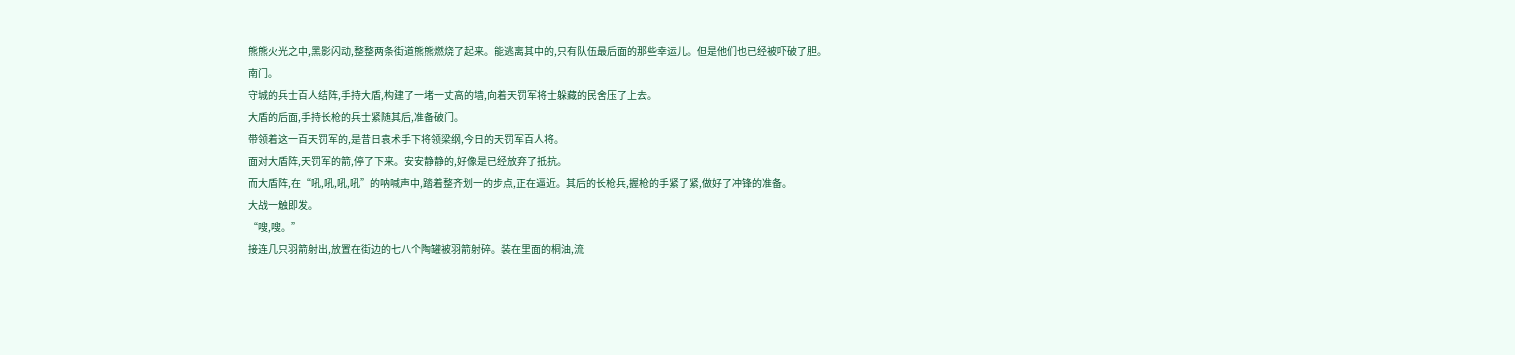熊熊火光之中,黑影闪动,整整两条街道熊熊燃烧了起来。能逃离其中的,只有队伍最后面的那些幸运儿。但是他们也已经被吓破了胆。
南门。
守城的兵士百人结阵,手持大盾,构建了一堵一丈高的墙,向着天罚军将士躲藏的民舍压了上去。
大盾的后面,手持长枪的兵士紧随其后,准备破门。
带领着这一百天罚军的,是昔日袁术手下将领梁纲,今日的天罚军百人将。
面对大盾阵,天罚军的箭,停了下来。安安静静的,好像是已经放弃了抵抗。
而大盾阵,在“吼,吼,吼,吼”的呐喊声中,踏着整齐划一的步点,正在逼近。其后的长枪兵,握枪的手紧了紧,做好了冲锋的准备。
大战一触即发。
“嗖,嗖。”
接连几只羽箭射出,放置在街边的七八个陶罐被羽箭射碎。装在里面的桐油,流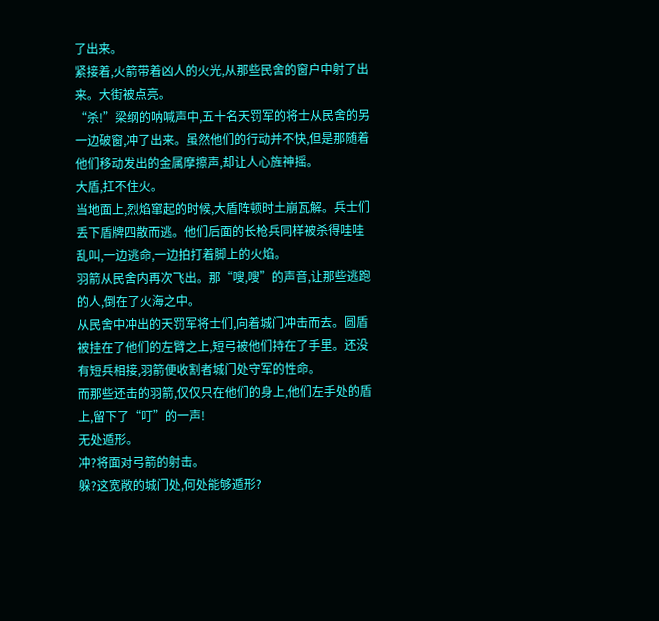了出来。
紧接着,火箭带着凶人的火光,从那些民舍的窗户中射了出来。大街被点亮。
“杀!”梁纲的呐喊声中,五十名天罚军的将士从民舍的另一边破窗,冲了出来。虽然他们的行动并不快,但是那随着他们移动发出的金属摩擦声,却让人心旌神摇。
大盾,扛不住火。
当地面上,烈焰窜起的时候,大盾阵顿时土崩瓦解。兵士们丢下盾牌四散而逃。他们后面的长枪兵同样被杀得哇哇乱叫,一边逃命,一边拍打着脚上的火焰。
羽箭从民舍内再次飞出。那“嗖,嗖”的声音,让那些逃跑的人,倒在了火海之中。
从民舍中冲出的天罚军将士们,向着城门冲击而去。圆盾被挂在了他们的左臂之上,短弓被他们持在了手里。还没有短兵相接,羽箭便收割者城门处守军的性命。
而那些还击的羽箭,仅仅只在他们的身上,他们左手处的盾上,留下了“叮”的一声!
无处遁形。
冲?将面对弓箭的射击。
躲?这宽敞的城门处,何处能够遁形?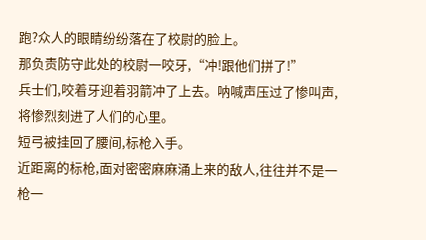跑?众人的眼睛纷纷落在了校尉的脸上。
那负责防守此处的校尉一咬牙,“冲!跟他们拼了!”
兵士们,咬着牙迎着羽箭冲了上去。呐喊声压过了惨叫声,将惨烈刻进了人们的心里。
短弓被挂回了腰间,标枪入手。
近距离的标枪,面对密密麻麻涌上来的敌人,往往并不是一枪一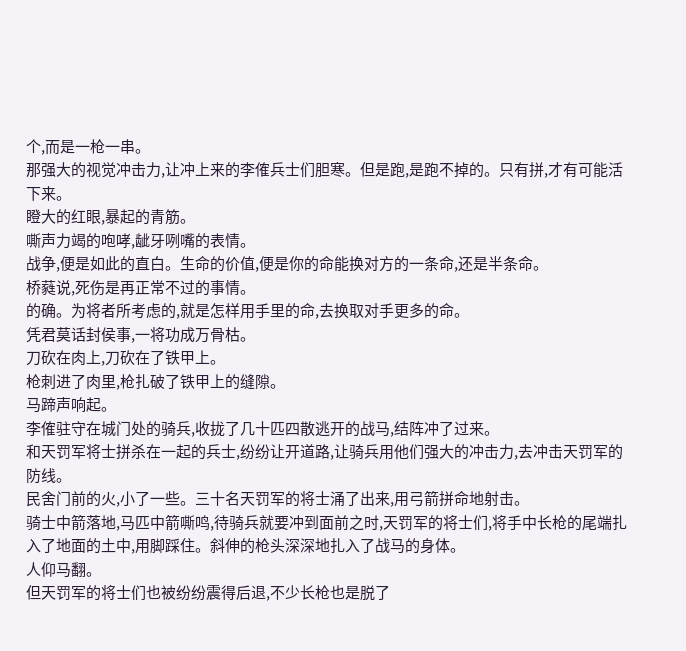个,而是一枪一串。
那强大的视觉冲击力,让冲上来的李傕兵士们胆寒。但是跑,是跑不掉的。只有拼,才有可能活下来。
瞪大的红眼,暴起的青筋。
嘶声力竭的咆哮,龇牙咧嘴的表情。
战争,便是如此的直白。生命的价值,便是你的命能换对方的一条命,还是半条命。
桥蕤说,死伤是再正常不过的事情。
的确。为将者所考虑的,就是怎样用手里的命,去换取对手更多的命。
凭君莫话封侯事,一将功成万骨枯。
刀砍在肉上,刀砍在了铁甲上。
枪刺进了肉里,枪扎破了铁甲上的缝隙。
马蹄声响起。
李傕驻守在城门处的骑兵,收拢了几十匹四散逃开的战马,结阵冲了过来。
和天罚军将士拼杀在一起的兵士,纷纷让开道路,让骑兵用他们强大的冲击力,去冲击天罚军的防线。
民舍门前的火,小了一些。三十名天罚军的将士涌了出来,用弓箭拼命地射击。
骑士中箭落地,马匹中箭嘶鸣,待骑兵就要冲到面前之时,天罚军的将士们,将手中长枪的尾端扎入了地面的土中,用脚踩住。斜伸的枪头深深地扎入了战马的身体。
人仰马翻。
但天罚军的将士们也被纷纷震得后退,不少长枪也是脱了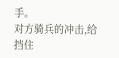手。
对方骑兵的冲击,给挡住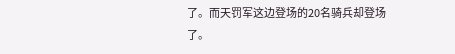了。而天罚军这边登场的20名骑兵却登场了。